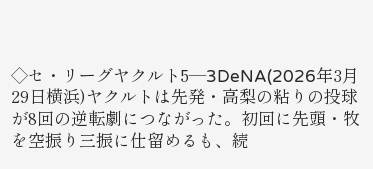◇セ・リーグヤクルト5―3DeNA(2026年3月29日横浜)ヤクルトは先発・高梨の粘りの投球が8回の逆転劇につながった。初回に先頭・牧を空振り三振に仕留めるも、続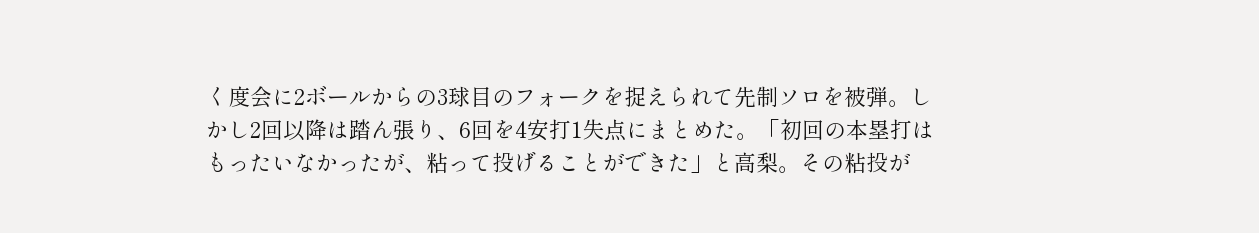く度会に2ボールからの3球目のフォークを捉えられて先制ソロを被弾。しかし2回以降は踏ん張り、6回を4安打1失点にまとめた。「初回の本塁打はもったいなかったが、粘って投げることができた」と高梨。その粘投が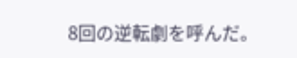8回の逆転劇を呼んだ。